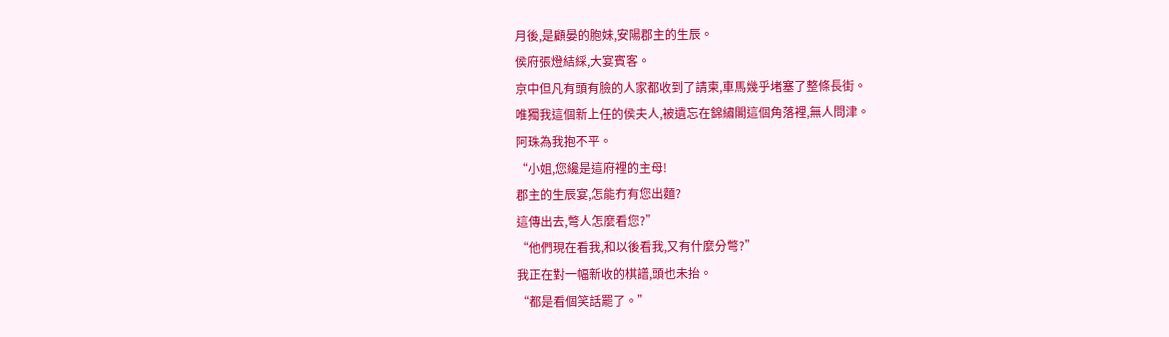月後,是顧晏的胞妹,安陽郡主的生辰。
侯府張燈結綵,大宴賓客。
京中但凡有頭有臉的人家都收到了請柬,車馬幾乎堵塞了整條長街。
唯獨我這個新上任的侯夫人,被遺忘在錦繡閣這個角落裡,無人問津。
阿珠為我抱不平。
“小姐,您纔是這府裡的主母!
郡主的生辰宴,怎能冇有您出麵?
這傳出去,彆人怎麼看您?”
“他們現在看我,和以後看我,又有什麼分彆?”
我正在對一幅新收的棋譜,頭也未抬。
“都是看個笑話罷了。”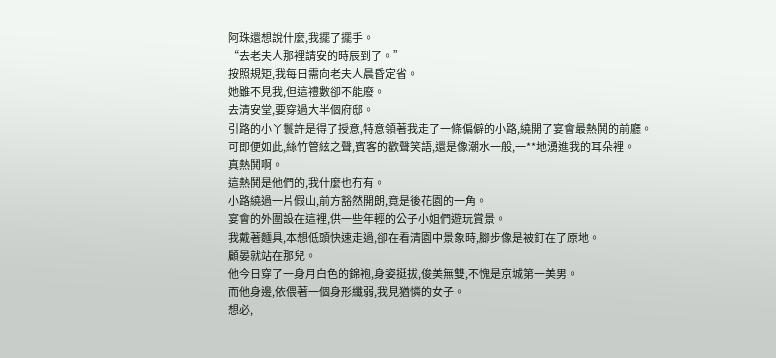阿珠還想說什麼,我擺了擺手。
“去老夫人那裡請安的時辰到了。”
按照規矩,我每日需向老夫人晨昏定省。
她雖不見我,但這禮數卻不能廢。
去清安堂,要穿過大半個府邸。
引路的小丫鬟許是得了授意,特意領著我走了一條偏僻的小路,繞開了宴會最熱鬨的前廳。
可即便如此,絲竹管絃之聲,賓客的歡聲笑語,還是像潮水一般,一**地湧進我的耳朵裡。
真熱鬨啊。
這熱鬨是他們的,我什麼也冇有。
小路繞過一片假山,前方豁然開朗,竟是後花園的一角。
宴會的外圍設在這裡,供一些年輕的公子小姐們遊玩賞景。
我戴著麵具,本想低頭快速走過,卻在看清園中景象時,腳步像是被釘在了原地。
顧晏就站在那兒。
他今日穿了一身月白色的錦袍,身姿挺拔,俊美無雙,不愧是京城第一美男。
而他身邊,依偎著一個身形纖弱,我見猶憐的女子。
想必,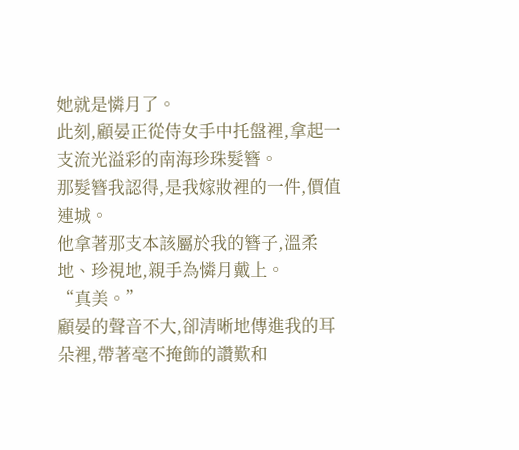她就是憐月了。
此刻,顧晏正從侍女手中托盤裡,拿起一支流光溢彩的南海珍珠髮簪。
那髮簪我認得,是我嫁妝裡的一件,價值連城。
他拿著那支本該屬於我的簪子,溫柔地、珍視地,親手為憐月戴上。
“真美。”
顧晏的聲音不大,卻清晰地傳進我的耳朵裡,帶著毫不掩飾的讚歎和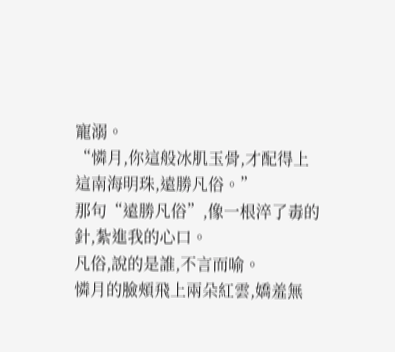寵溺。
“憐月,你這般冰肌玉骨,才配得上這南海明珠,遠勝凡俗。”
那句“遠勝凡俗”,像一根淬了毒的針,紮進我的心口。
凡俗,說的是誰,不言而喻。
憐月的臉頰飛上兩朵紅雲,嬌羞無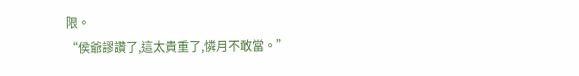限。
“侯爺謬讚了,這太貴重了,憐月不敢當。”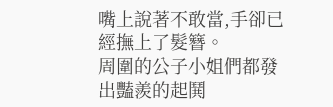嘴上說著不敢當,手卻已經撫上了髮簪。
周圍的公子小姐們都發出豔羨的起鬨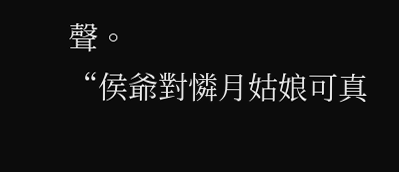聲。
“侯爺對憐月姑娘可真